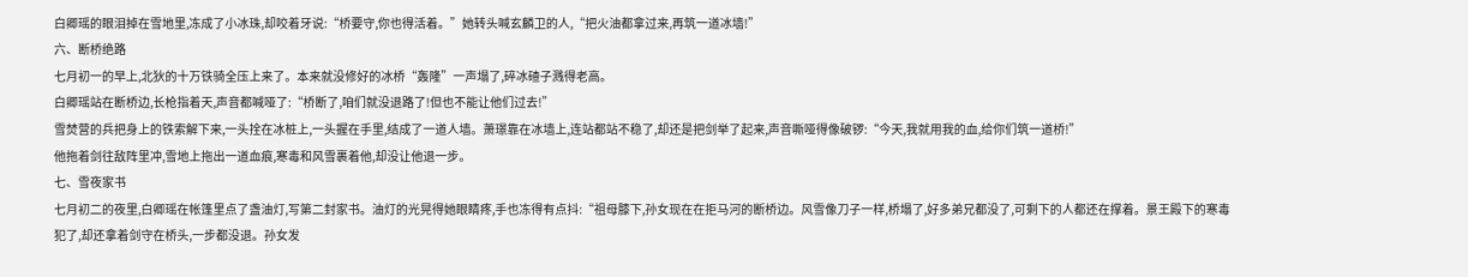白卿瑶的眼泪掉在雪地里,冻成了小冰珠,却咬着牙说:“桥要守,你也得活着。”她转头喊玄麟卫的人,“把火油都拿过来,再筑一道冰墙!”
六、断桥绝路
七月初一的早上,北狄的十万铁骑全压上来了。本来就没修好的冰桥“轰隆”一声塌了,碎冰碴子溅得老高。
白卿瑶站在断桥边,长枪指着天,声音都喊哑了:“桥断了,咱们就没退路了!但也不能让他们过去!”
雪焚营的兵把身上的铁索解下来,一头拴在冰桩上,一头握在手里,结成了一道人墙。萧璟靠在冰墙上,连站都站不稳了,却还是把剑举了起来,声音嘶哑得像破锣:“今天,我就用我的血,给你们筑一道桥!”
他拖着剑往敌阵里冲,雪地上拖出一道血痕,寒毒和风雪裹着他,却没让他退一步。
七、雪夜家书
七月初二的夜里,白卿瑶在帐篷里点了盏油灯,写第二封家书。油灯的光晃得她眼睛疼,手也冻得有点抖:“祖母膝下,孙女现在在拒马河的断桥边。风雪像刀子一样,桥塌了,好多弟兄都没了,可剩下的人都还在撑着。景王殿下的寒毒犯了,却还拿着剑守在桥头,一步都没退。孙女发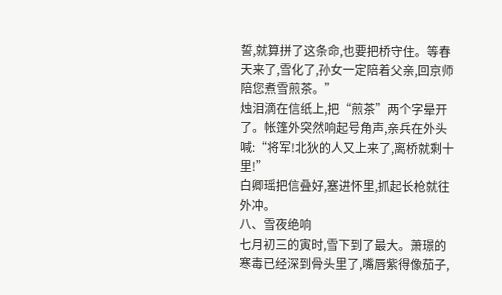誓,就算拼了这条命,也要把桥守住。等春天来了,雪化了,孙女一定陪着父亲,回京师陪您煮雪煎茶。”
烛泪滴在信纸上,把“煎茶”两个字晕开了。帐篷外突然响起号角声,亲兵在外头喊:“将军!北狄的人又上来了,离桥就剩十里!”
白卿瑶把信叠好,塞进怀里,抓起长枪就往外冲。
八、雪夜绝响
七月初三的寅时,雪下到了最大。萧璟的寒毒已经深到骨头里了,嘴唇紫得像茄子,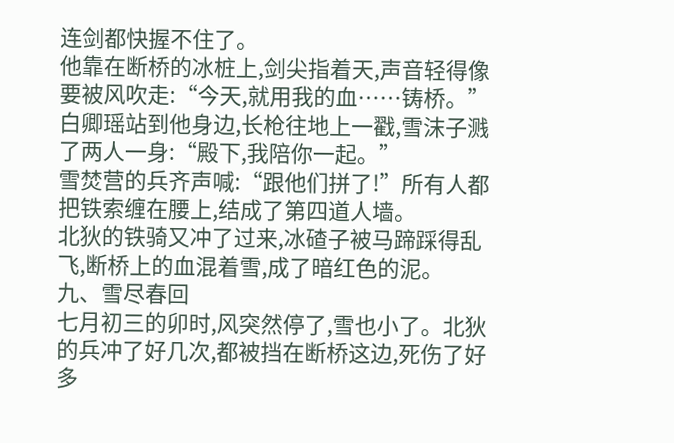连剑都快握不住了。
他靠在断桥的冰桩上,剑尖指着天,声音轻得像要被风吹走:“今天,就用我的血……铸桥。”
白卿瑶站到他身边,长枪往地上一戳,雪沫子溅了两人一身:“殿下,我陪你一起。”
雪焚营的兵齐声喊:“跟他们拼了!”所有人都把铁索缠在腰上,结成了第四道人墙。
北狄的铁骑又冲了过来,冰碴子被马蹄踩得乱飞,断桥上的血混着雪,成了暗红色的泥。
九、雪尽春回
七月初三的卯时,风突然停了,雪也小了。北狄的兵冲了好几次,都被挡在断桥这边,死伤了好多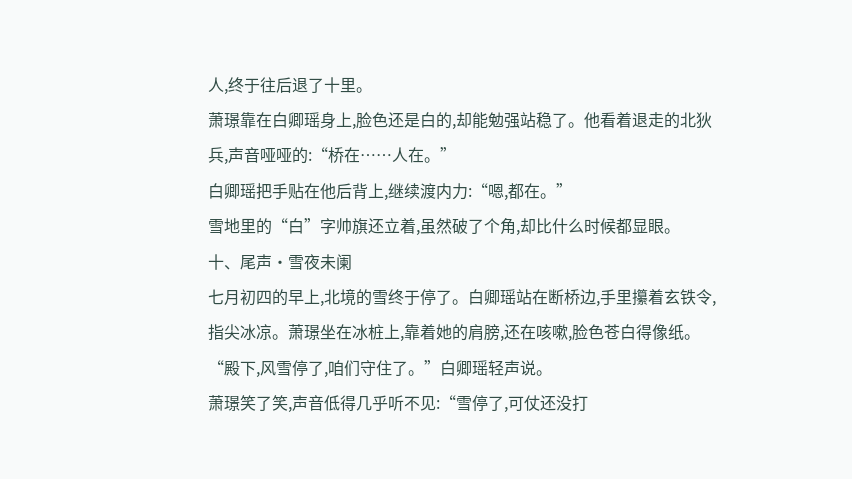人,终于往后退了十里。
萧璟靠在白卿瑶身上,脸色还是白的,却能勉强站稳了。他看着退走的北狄兵,声音哑哑的:“桥在……人在。”
白卿瑶把手贴在他后背上,继续渡内力:“嗯,都在。”
雪地里的“白”字帅旗还立着,虽然破了个角,却比什么时候都显眼。
十、尾声·雪夜未阑
七月初四的早上,北境的雪终于停了。白卿瑶站在断桥边,手里攥着玄铁令,指尖冰凉。萧璟坐在冰桩上,靠着她的肩膀,还在咳嗽,脸色苍白得像纸。
“殿下,风雪停了,咱们守住了。”白卿瑶轻声说。
萧璟笑了笑,声音低得几乎听不见:“雪停了,可仗还没打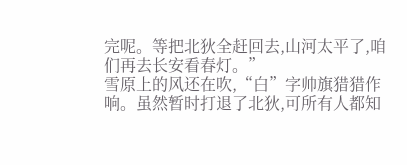完呢。等把北狄全赶回去,山河太平了,咱们再去长安看春灯。”
雪原上的风还在吹,“白”字帅旗猎猎作响。虽然暂时打退了北狄,可所有人都知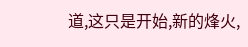道,这只是开始,新的烽火,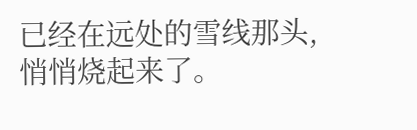已经在远处的雪线那头,悄悄烧起来了。